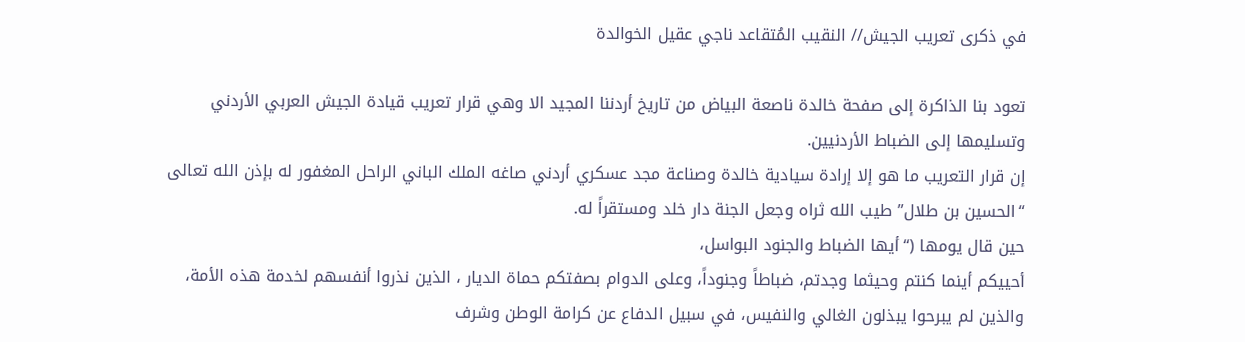في ذكرى تعريب الجيش// النقيب المُتقاعد ناجي عقيل الخوالدة

تعود بنا الذاكرة إلى صفحة خالدة ناصعة البياض من تاريخ أردننا المجيد الا وهي قرار تعريب قيادة الجيش العربي الأردني وتسليمها إلى الضباط الأردنيين.
إن قرار التعريب ما هو إلا إرادة سيادية خالدة وصناعة مجد عسكري أردني صاغه الملك الباني الراحل المغفور له بإذن الله تعالى “الحسين بن طلال” طيب الله ثراه وجعل الجنة دار خلد ومستقراً له.
حين قال يومها (“أيها الضباط والجنود البواسل،
أحييكم أينما كنتم وحيثما وجدتم، ضباطاً وجنوداً، وعلى الدوام بصفتكم حماة الديار ، الذين نذروا أنفسهم لخدمة هذه الأمة، والذين لم يبرحوا يبذلون الغالي والنفيس، في سبيل الدفاع عن كرامة الوطن وشرف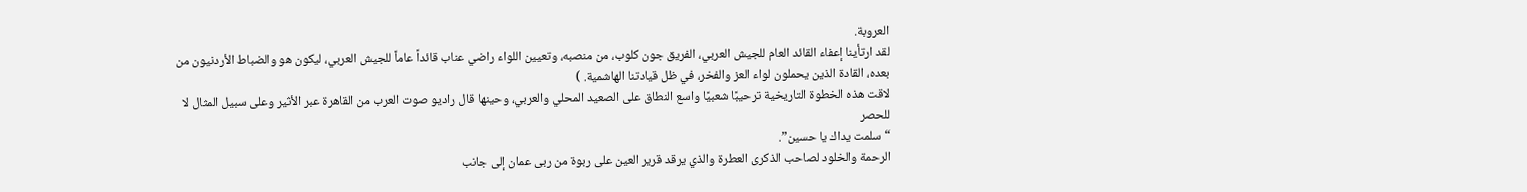العروبة.
لقد ارتأينا إعفاء القائد العام للجيش العربي، الفريق جون كلوب، من منصبه، وتعيين اللواء راضي عناب قائداً عاماً للجيش العربي، ليكون هو والضباط الأردنيون من بعده، القادة الذين يحملون لواء العز والفخر، في ظل قيادتنا الهاشمية. )
لاقت هذه الخطوة التاريخية ترحيبًا شعبيًا واسع النطاق على الصعيد المحلي والعربي، وحينها قال راديو صوت العرب من القاهرة عبر الأثير وعلى سبيل المثال لا للحصر
“سلمت يداك يا حسين”.
الرحمة والخلود لصاحب الذكرى العطرة والذي يرقد قرير العين على ربوة من ربى عمان إلى جانب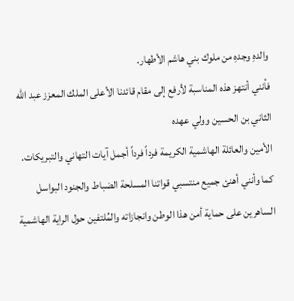والدهِ وجدهِ من ملوك بني هاشم الأطهار.
فأنني أنتهز هذه المناسبة لأرفع إلى مقام قائدنا الأعلى الملك المعزز عبد الله الثاني بن الحسين وولي عهده
الأمين والعائلة الهاشمية الكريمة فرداً فرداً أجمل آيات التهاني والتبريكات.
كما وأنني أهنئ جميع منتسبي قواتنا المسلحة الضباط والجنود البواسل الساهرين على حماية أمن هذا الوطن وانجازاته والمُلتفين حول الراية الهاشمية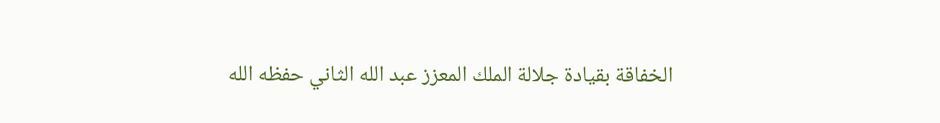الخفاقة بقيادة جلالة الملك المعزز عبد الله الثاني حفظه الله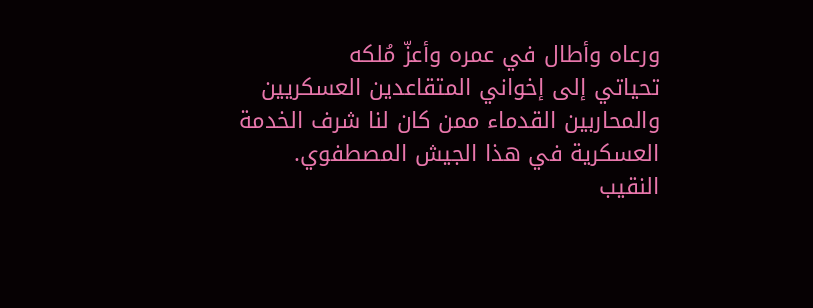ورعاه وأطال في عمره وأعزّ مُلكه
تحياتي إلى إخواني المتقاعدين العسكريين والمحاربين القدماء ممن كان لنا شرف الخدمة العسكرية في هذا الجيش المصطفوي.
النقيب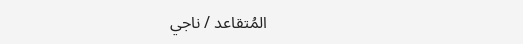المُتقاعد / ناجي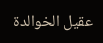عقيل الخوالدة